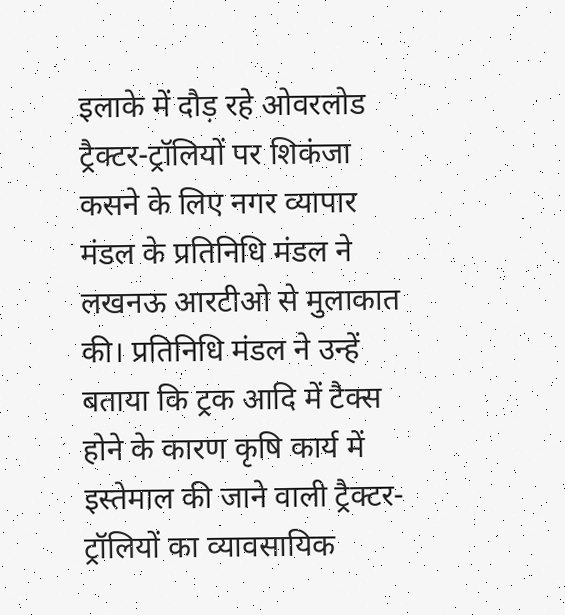इलाके में दौड़ रहे ओवरलोड ट्रैक्टर-ट्रॉलियों पर शिकंजा कसने के लिए नगर व्यापार मंडल के प्रतिनिधि मंडल ने लखनऊ आरटीओ से मुलाकात की। प्रतिनिधि मंडल ने उन्हें बताया कि ट्रक आदि में टैक्स होने के कारण कृषि कार्य में इस्तेमाल की जाने वाली ट्रैक्टर-ट्रॉलियों का व्यावसायिक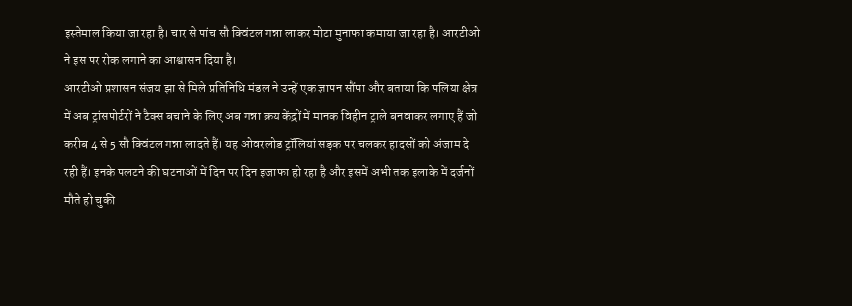इस्तेमाल किया जा रहा है। चार से पांच सौ क्विंटल गन्ना लाकर मोटा मुनाफा कमाया जा रहा है। आरटीओ ने इस पर रोक लगाने का आश्वासन दिया है।
आरटीओ प्रशासन संजय झा से मिले प्रतिनिधि मंडल ने उन्हें एक ज्ञापन सौंपा और बताया कि पलिया क्षेत्र में अब ट्रांसपोर्टरों ने टैक्स बचाने के लिए अब गन्ना क्रय केंद्रों में मानक विहीन ट्राले बनवाकर लगाए हैं जो करीब 4 से 5 सौ क्विंटल गन्ना लादते हैं। यह ओवरलोड ट्रॉलियां सड़क पर चलकर हादसों को अंजाम दे रही हैं। इनके पलटने की घटनाओं में दिन पर दिन इजाफा हो रहा है और इसमें अभी तक इलाके में दर्जनों मौते हो चुकी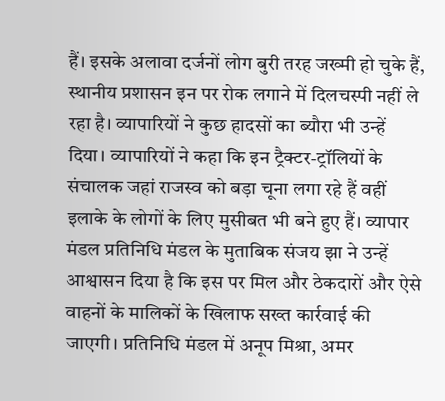हैं। इसके अलावा दर्जनों लोग बुरी तरह जख्मी हो चुके हैं, स्थानीय प्रशासन इन पर रोक लगाने में दिलचस्पी नहीं ले रहा है। व्यापारियों ने कुछ हादसों का ब्यौरा भी उन्हें दिया। व्यापारियों ने कहा कि इन ट्रैक्टर-ट्रॉलियों के संचालक जहां राजस्व को बड़ा चूना लगा रहे हैं वहीं इलाके के लोगों के लिए मुसीबत भी बने हुए हैं। व्यापार मंडल प्रतिनिधि मंडल के मुताबिक संजय झा ने उन्हें आश्वासन दिया है कि इस पर मिल और ठेकदारों और ऐसे वाहनों के मालिकों के खिलाफ सख्त कार्रवाई की जाएगी। प्रतिनिधि मंडल में अनूप मिश्रा, अमर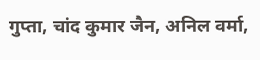गुप्ता, चांद कुमार जैन, अनिल वर्मा,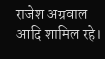राजेश अग्रवाल आदि शामिल रहे।